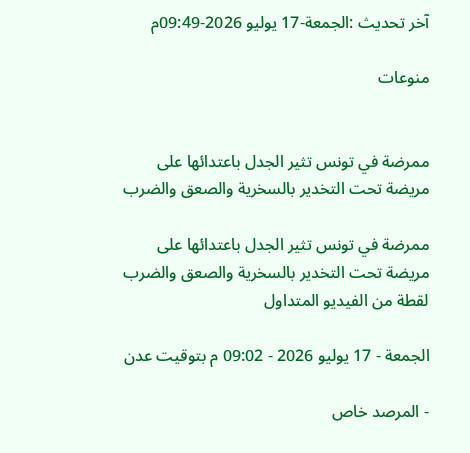آخر تحديث :الجمعة-17 يوليو 2026-09:49م

منوعات


ممرضة في تونس تثير الجدل باعتدائها على مريضة تحت التخدير بالسخرية والصعق والضرب

ممرضة في تونس تثير الجدل باعتدائها على مريضة تحت التخدير بالسخرية والصعق والضرب
لقطة من الفيديو المتداول

الجمعة - 17 يوليو 2026 - 09:02 م بتوقيت عدن

- المرصد خاص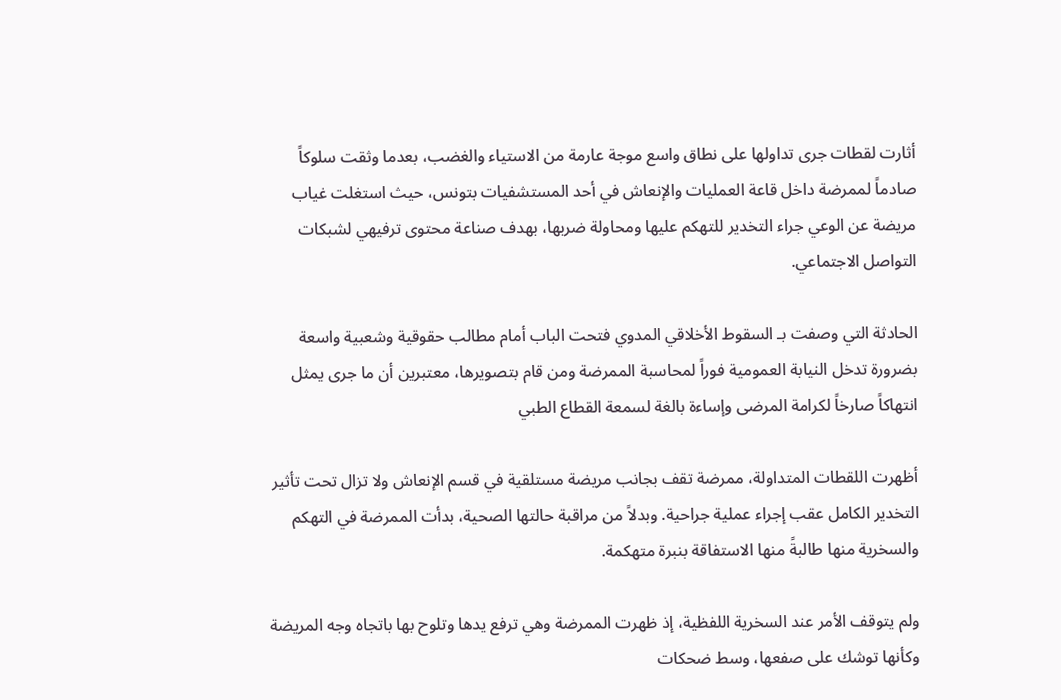أثارت لقطات جرى تداولها على نطاق واسع موجة عارمة من الاستياء والغضب، بعدما وثقت سلوكاً صادماً لممرضة داخل قاعة العمليات والإنعاش في أحد المستشفيات بتونس، حيث استغلت غياب مريضة عن الوعي جراء التخدير للتهكم عليها ومحاولة ضربها، بهدف صناعة محتوى ترفيهي لشبكات التواصل الاجتماعي.

الحادثة التي وصفت بـ السقوط الأخلاقي المدوي فتحت الباب أمام مطالب حقوقية وشعبية واسعة بضرورة تدخل النيابة العمومية فوراً لمحاسبة الممرضة ومن قام بتصويرها، معتبرين أن ما جرى يمثل انتهاكاً صارخاً لكرامة المرضى وإساءة بالغة لسمعة القطاع الطبي

أظهرت اللقطات المتداولة، ممرضة تقف بجانب مريضة مستلقية في قسم الإنعاش ولا تزال تحت تأثير التخدير الكامل عقب إجراء عملية جراحية. وبدلاً من مراقبة حالتها الصحية، بدأت الممرضة في التهكم والسخرية منها طالبةً منها الاستفاقة بنبرة متهكمة.

ولم يتوقف الأمر عند السخرية اللفظية، إذ ظهرت الممرضة وهي ترفع يدها وتلوح بها باتجاه وجه المريضة وكأنها توشك على صفعها، وسط ضحكات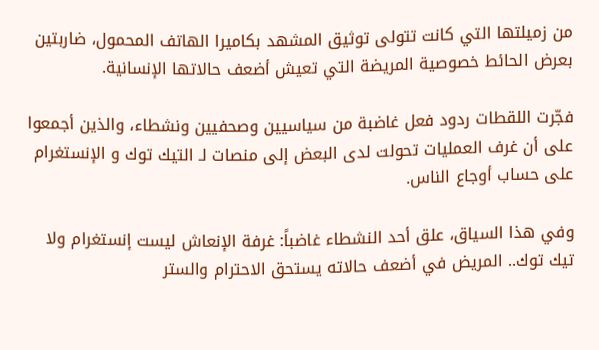من زميلتها التي كانت تتولى توثيق المشهد بكاميرا الهاتف المحمول، ضاربتين بعرض الحائط خصوصية المريضة التي تعيش أضعف حالاتها الإنسانية.

فجّرت اللقطات ردود فعل غاضبة من سياسيين وصحفيين ونشطاء، والذين أجمعوا على أن غرف العمليات تحولت لدى البعض إلى منصات لـ التيك توك و الإنستغرام على حساب أوجاع الناس.

وفي هذا السياق، علق أحد النشطاء غاضباً: غرفة الإنعاش ليست إنستغرام ولا تيك توك.. المريض في أضعف حالاته يستحق الاحترام والستر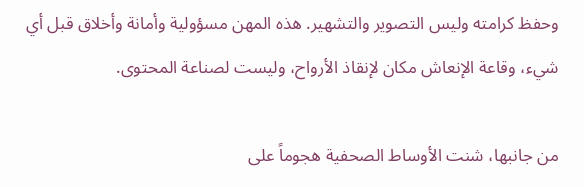وحفظ كرامته وليس التصوير والتشهير. هذه المهن مسؤولية وأمانة وأخلاق قبل أي شيء، وقاعة الإنعاش مكان لإنقاذ الأرواح، وليست لصناعة المحتوى.

من جانبها، شنت الأوساط الصحفية هجوماً على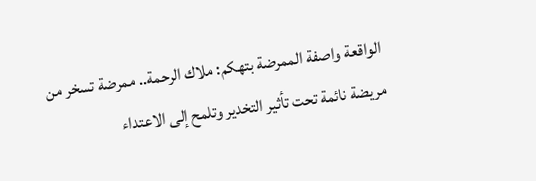الواقعة واصفة الممرضة بتهكم: ملاك الرحمة.. ممرضة تسخر من مريضة نائمة تحت تأثير التخدير وتلمح إلى الاعتداء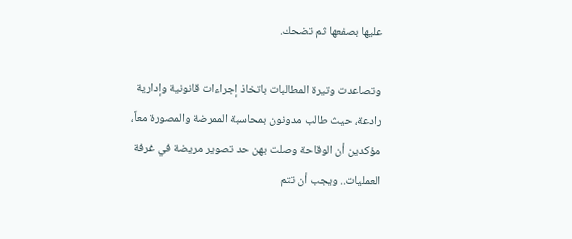عليها بصفعها ثم تضحك.

وتصاعدت وتيرة المطالبات باتخاذ إجراءات قانونية وإدارية رادعة، حيث طالب مدونون بمحاسبة الممرضة والمصورة معاً، مؤكدين أن الوقاحة وصلت بهن حد تصوير مريضة في غرفة العمليات.. ويجب أن تتم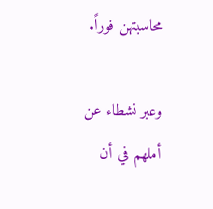محاسبتهن فوراً.

وعبر نشطاء عن أملهم في أن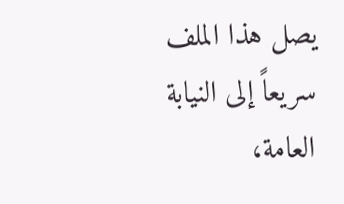يصل هذا الملف سريعاً إلى النيابة العامة،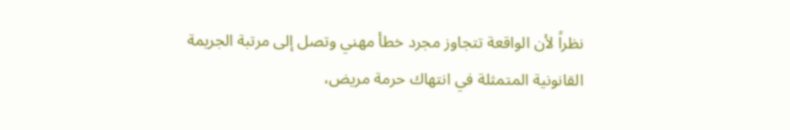نظراً لأن الواقعة تتجاوز مجرد خطأ مهني وتصل إلى مرتبة الجريمة القانونية المتمثلة في انتهاك حرمة مريض،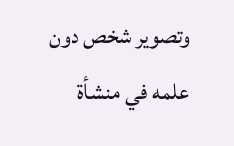وتصوير شخص دون علمه في منشأة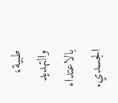طبية، والتهديد بالاعتداء الجسدي.